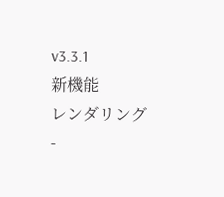v3.3.1
新機能
レンダリング
-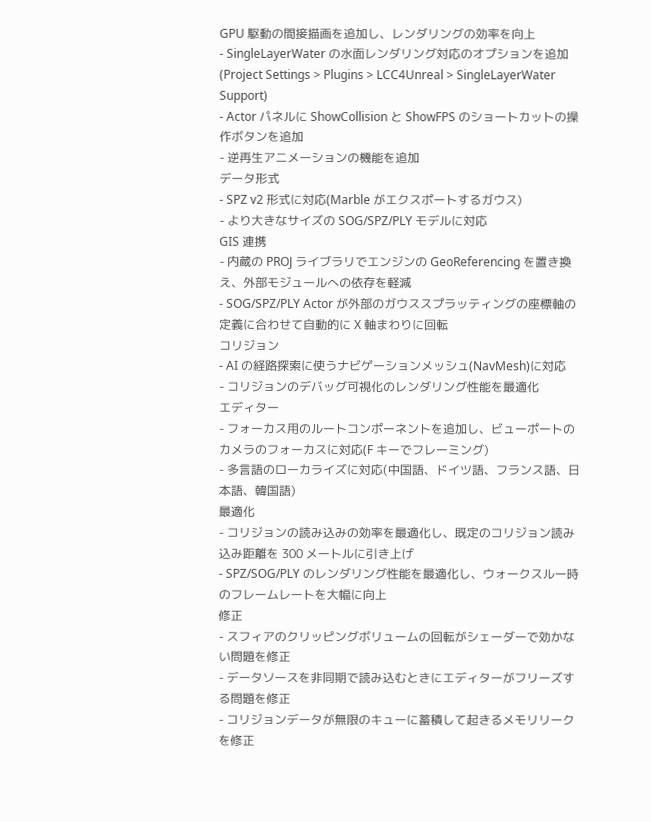GPU 駆動の間接描画を追加し、レンダリングの効率を向上
- SingleLayerWater の水面レンダリング対応のオプションを追加(Project Settings > Plugins > LCC4Unreal > SingleLayerWater Support)
- Actor パネルに ShowCollision と ShowFPS のショートカットの操作ボタンを追加
- 逆再生アニメーションの機能を追加
データ形式
- SPZ v2 形式に対応(Marble がエクスポートするガウス)
- より大きなサイズの SOG/SPZ/PLY モデルに対応
GIS 連携
- 内蔵の PROJ ライブラリでエンジンの GeoReferencing を置き換え、外部モジュールへの依存を軽減
- SOG/SPZ/PLY Actor が外部のガウススプラッティングの座標軸の定義に合わせて自動的に X 軸まわりに回転
コリジョン
- AI の経路探索に使うナビゲーションメッシュ(NavMesh)に対応
- コリジョンのデバッグ可視化のレンダリング性能を最適化
エディター
- フォーカス用のルートコンポーネントを追加し、ビューポートのカメラのフォーカスに対応(F キーでフレーミング)
- 多言語のローカライズに対応(中国語、ドイツ語、フランス語、日本語、韓国語)
最適化
- コリジョンの読み込みの効率を最適化し、既定のコリジョン読み込み距離を 300 メートルに引き上げ
- SPZ/SOG/PLY のレンダリング性能を最適化し、ウォークスルー時のフレームレートを大幅に向上
修正
- スフィアのクリッピングボリュームの回転がシェーダーで効かない問題を修正
- データソースを非同期で読み込むときにエディターがフリーズする問題を修正
- コリジョンデータが無限のキューに蓄積して起きるメモリリークを修正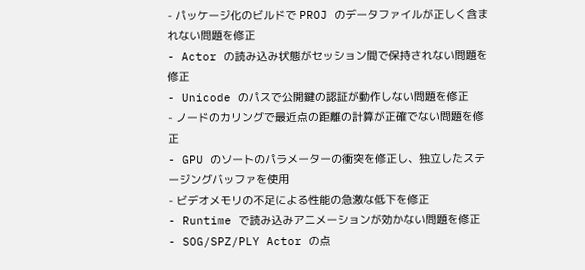- パッケージ化のビルドで PROJ のデータファイルが正しく含まれない問題を修正
- Actor の読み込み状態がセッション間で保持されない問題を修正
- Unicode のパスで公開鍵の認証が動作しない問題を修正
- ノードのカリングで最近点の距離の計算が正確でない問題を修正
- GPU のソートのパラメーターの衝突を修正し、独立したステージングバッファを使用
- ビデオメモリの不足による性能の急激な低下を修正
- Runtime で読み込みアニメーションが効かない問題を修正
- SOG/SPZ/PLY Actor の点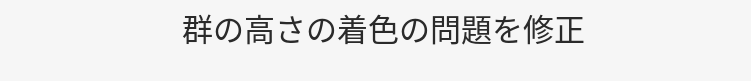群の高さの着色の問題を修正